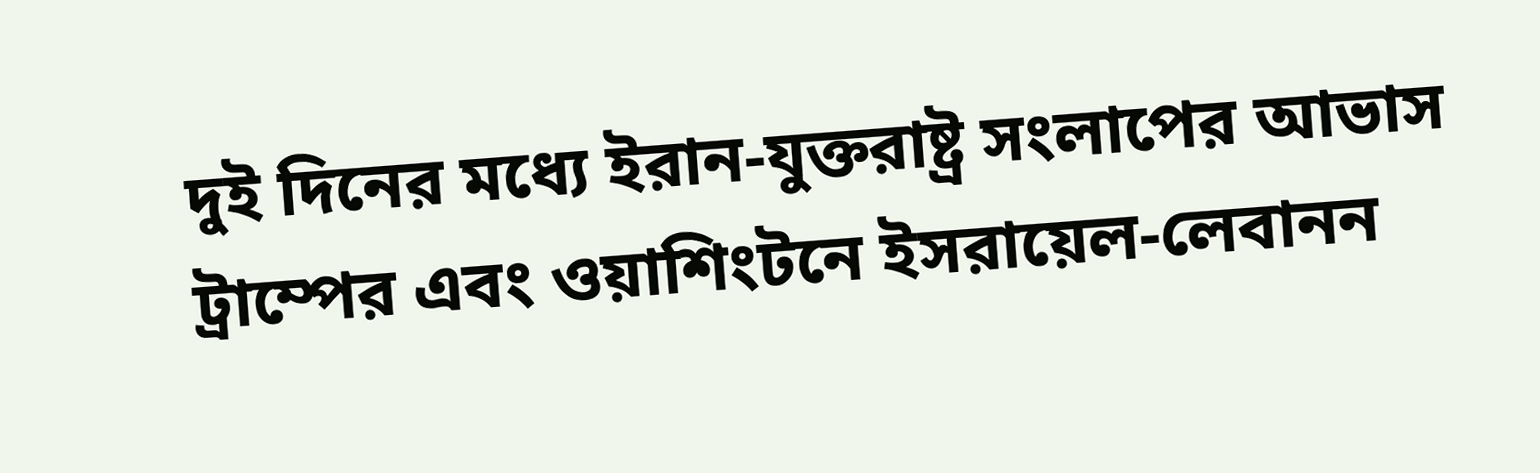দুই দিনের মধ্যে ইরান-যুক্তরাষ্ট্র সংলাপের আভাস ট্রাম্পের এবং ওয়াশিংটনে ইসরায়েল-লেবানন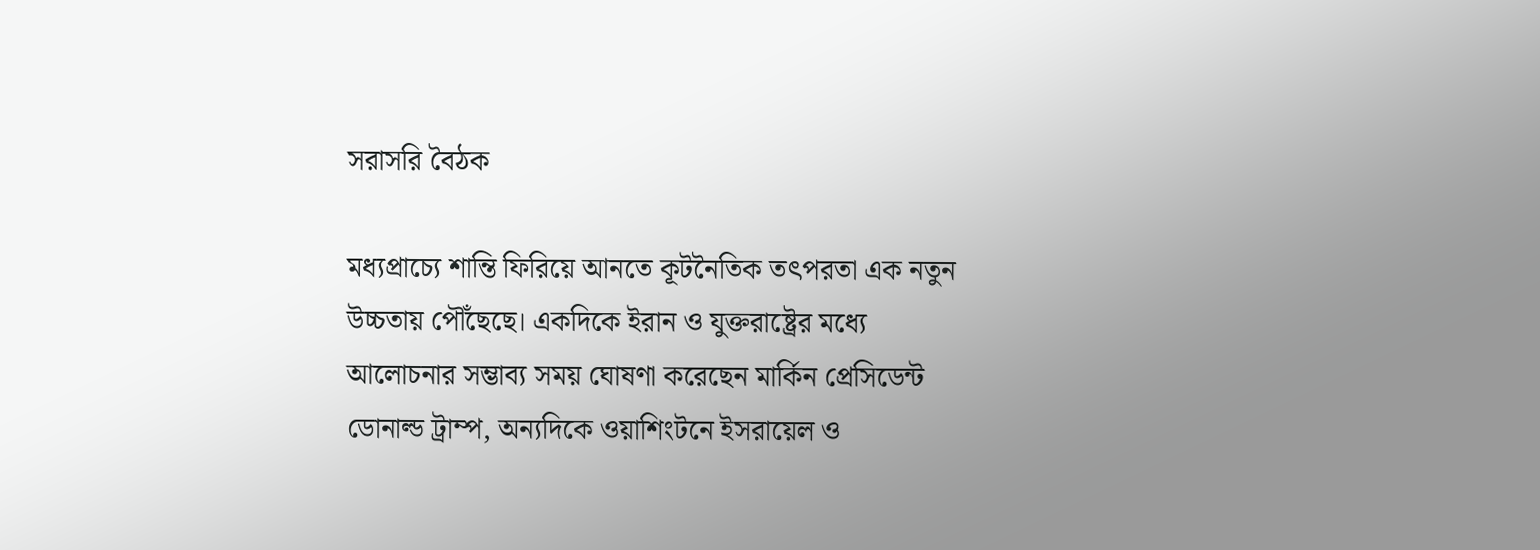সরাসরি বৈঠক

মধ্যপ্রাচ্যে শান্তি ফিরিয়ে আনতে কূটনৈতিক তৎপরতা এক নতুন উচ্চতায় পৌঁছেছে। একদিকে ইরান ও যুক্তরাষ্ট্রের মধ্যে আলোচনার সম্ভাব্য সময় ঘোষণা করেছেন মার্কিন প্রেসিডেন্ট ডোনাল্ড ট্রাম্প, অন্যদিকে ওয়াশিংটনে ইসরায়েল ও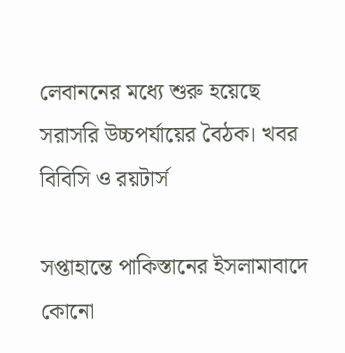লেবাননের মধ্যে শুরু হয়েছে সরাসরি উচ্চপর্যায়ের বৈঠক। খবর বিবিসি ও রয়টার্স

সপ্তাহান্তে পাকিস্তানের ইসলামাবাদে কোনো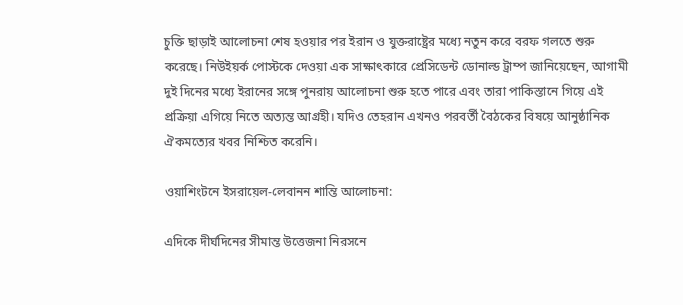চুক্তি ছাড়াই আলোচনা শেষ হওয়ার পর ইরান ও যুক্তরাষ্ট্রের মধ্যে নতুন করে বরফ গলতে শুরু করেছে। নিউইয়র্ক পোস্টকে দেওয়া এক সাক্ষাৎকারে প্রেসিডেন্ট ডোনাল্ড ট্রাম্প জানিয়েছেন, আগামী দুই দিনের মধ্যে ইরানের সঙ্গে পুনরায় আলোচনা শুরু হতে পারে এবং তারা পাকিস্তানে গিয়ে এই প্রক্রিয়া এগিয়ে নিতে অত্যন্ত আগ্রহী। যদিও তেহরান এখনও পরবর্তী বৈঠকের বিষয়ে আনুষ্ঠানিক ঐকমত্যের খবর নিশ্চিত করেনি।

ওয়াশিংটনে ইসরায়েল-লেবানন শান্তি আলোচনা:

এদিকে দীর্ঘদিনের সীমান্ত উত্তেজনা নিরসনে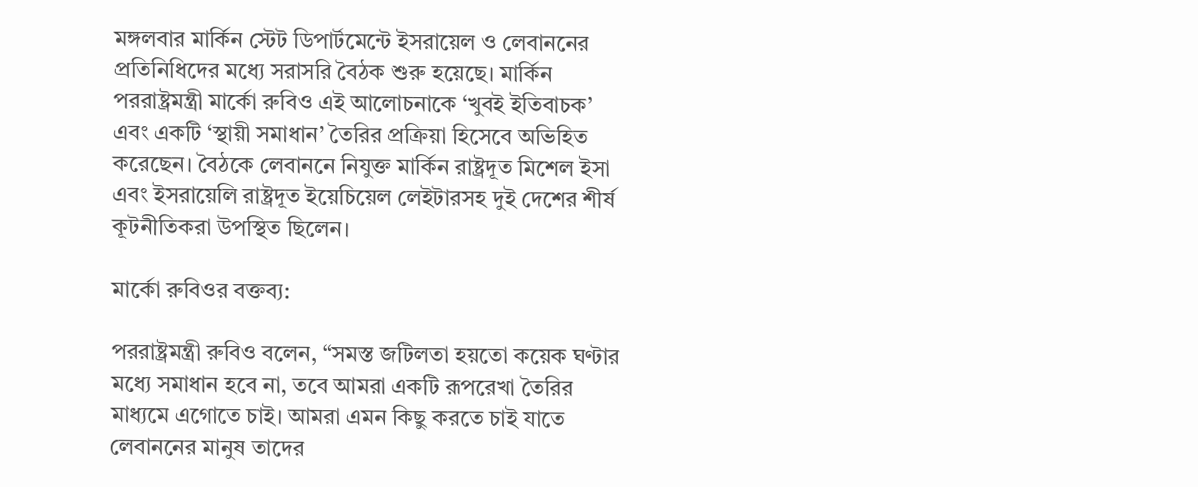মঙ্গলবার মার্কিন স্টেট ডিপার্টমেন্টে ইসরায়েল ও লেবাননের প্রতিনিধিদের মধ্যে সরাসরি বৈঠক শুরু হয়েছে। মার্কিন পররাষ্ট্রমন্ত্রী মার্কো রুবিও এই আলোচনাকে ‘খুবই ইতিবাচক’ এবং একটি ‘স্থায়ী সমাধান’ তৈরির প্রক্রিয়া হিসেবে অভিহিত করেছেন। বৈঠকে লেবাননে নিযুক্ত মার্কিন রাষ্ট্রদূত মিশেল ইসা এবং ইসরায়েলি রাষ্ট্রদূত ইয়েচিয়েল লেইটারসহ দুই দেশের শীর্ষ কূটনীতিকরা উপস্থিত ছিলেন।

মার্কো রুবিওর বক্তব্য:

পররাষ্ট্রমন্ত্রী রুবিও বলেন, “সমস্ত জটিলতা হয়তো কয়েক ঘণ্টার মধ্যে সমাধান হবে না, তবে আমরা একটি রূপরেখা তৈরির মাধ্যমে এগোতে চাই। আমরা এমন কিছু করতে চাই যাতে লেবাননের মানুষ তাদের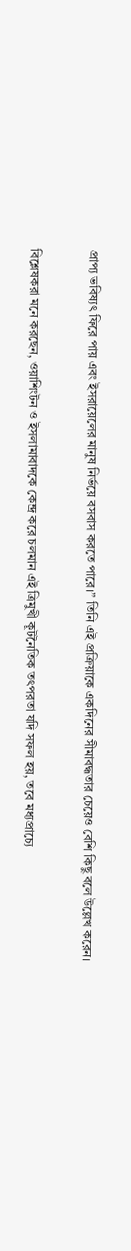প্রাপ্য ভবিষ্যৎ ফিরে পায় এবং ইসরায়েলের মানুষ নির্ভয়ে বসবাস করতে পারে।” তিনি এই প্রক্রিয়াকে একদিনের সীমাবদ্ধতার চেয়েও বেশি কিছু বলে উল্লেখ করেন।

বিশ্লেষকরা মনে করছেন, ওয়াশিংটন ও ইসলামাবাদকে কেন্দ্র করে চলমান এই ত্রিমুখী কূটনৈতিক তৎপরতা যদি সফল হয়, তবে মধ্যপ্রাচ্যে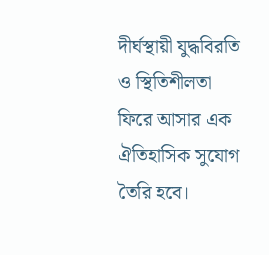দীর্ঘস্থায়ী যুদ্ধবিরতি ও স্থিতিশীলতা ফিরে আসার এক ঐতিহাসিক সুযোগ তৈরি হবে।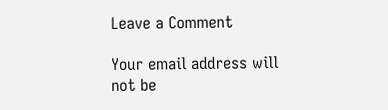Leave a Comment

Your email address will not be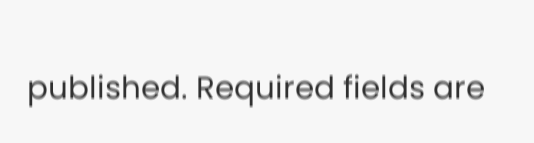published. Required fields are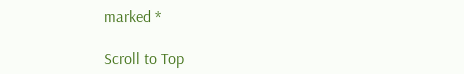marked *

Scroll to Top